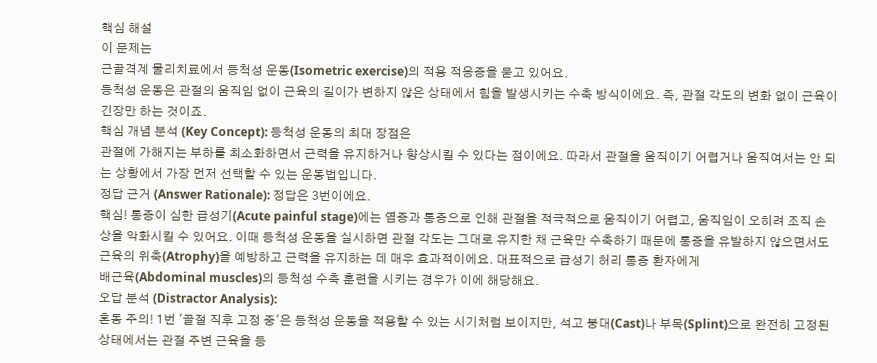핵심 해설
이 문제는
근골격계 물리치료에서 등척성 운동(Isometric exercise)의 적용 적응증을 묻고 있어요.
등척성 운동은 관절의 움직임 없이 근육의 길이가 변하지 않은 상태에서 힘을 발생시키는 수축 방식이에요. 즉, 관절 각도의 변화 없이 근육이 긴장만 하는 것이죠.
핵심 개념 분석 (Key Concept): 등척성 운동의 최대 장점은
관절에 가해지는 부하를 최소화하면서 근력을 유지하거나 향상시킬 수 있다는 점이에요. 따라서 관절을 움직이기 어렵거나 움직여서는 안 되는 상황에서 가장 먼저 선택할 수 있는 운동법입니다.
정답 근거 (Answer Rationale): 정답은 3번이에요.
핵심! 통증이 심한 급성기(Acute painful stage)에는 염증과 통증으로 인해 관절을 적극적으로 움직이기 어렵고, 움직임이 오히려 조직 손상을 악화시킬 수 있어요. 이때 등척성 운동을 실시하면 관절 각도는 그대로 유지한 채 근육만 수축하기 때문에 통증을 유발하지 않으면서도 근육의 위축(Atrophy)을 예방하고 근력을 유지하는 데 매우 효과적이에요. 대표적으로 급성기 허리 통증 환자에게
배근육(Abdominal muscles)의 등척성 수축 훈련을 시키는 경우가 이에 해당해요.
오답 분석 (Distractor Analysis):
혼동 주의! 1번 '골절 직후 고정 중'은 등척성 운동을 적용할 수 있는 시기처럼 보이지만, 석고 붕대(Cast)나 부목(Splint)으로 완전히 고정된 상태에서는 관절 주변 근육을 등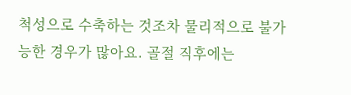척성으로 수축하는 것조차 물리적으로 불가능한 경우가 많아요. 골절 직후에는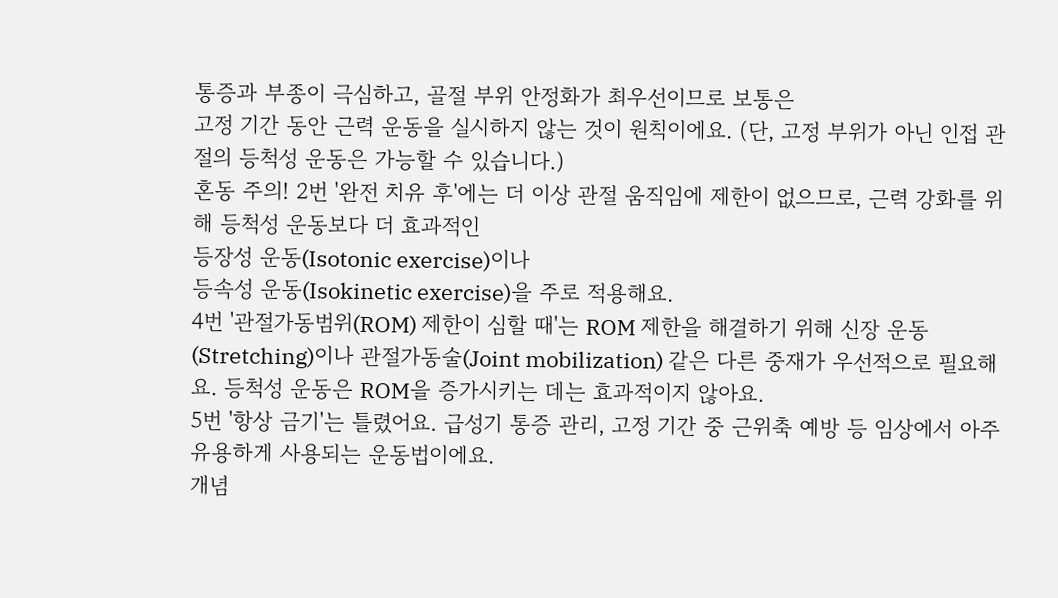통증과 부종이 극심하고, 골절 부위 안정화가 최우선이므로 보통은
고정 기간 동안 근력 운동을 실시하지 않는 것이 원칙이에요. (단, 고정 부위가 아닌 인접 관절의 등척성 운동은 가능할 수 있습니다.)
혼동 주의! 2번 '완전 치유 후'에는 더 이상 관절 움직임에 제한이 없으므로, 근력 강화를 위해 등척성 운동보다 더 효과적인
등장성 운동(Isotonic exercise)이나
등속성 운동(Isokinetic exercise)을 주로 적용해요.
4번 '관절가동범위(ROM) 제한이 심할 때'는 ROM 제한을 해결하기 위해 신장 운동(Stretching)이나 관절가동술(Joint mobilization) 같은 다른 중재가 우선적으로 필요해요. 등척성 운동은 ROM을 증가시키는 데는 효과적이지 않아요.
5번 '항상 금기'는 틀렸어요. 급성기 통증 관리, 고정 기간 중 근위축 예방 등 임상에서 아주 유용하게 사용되는 운동법이에요.
개념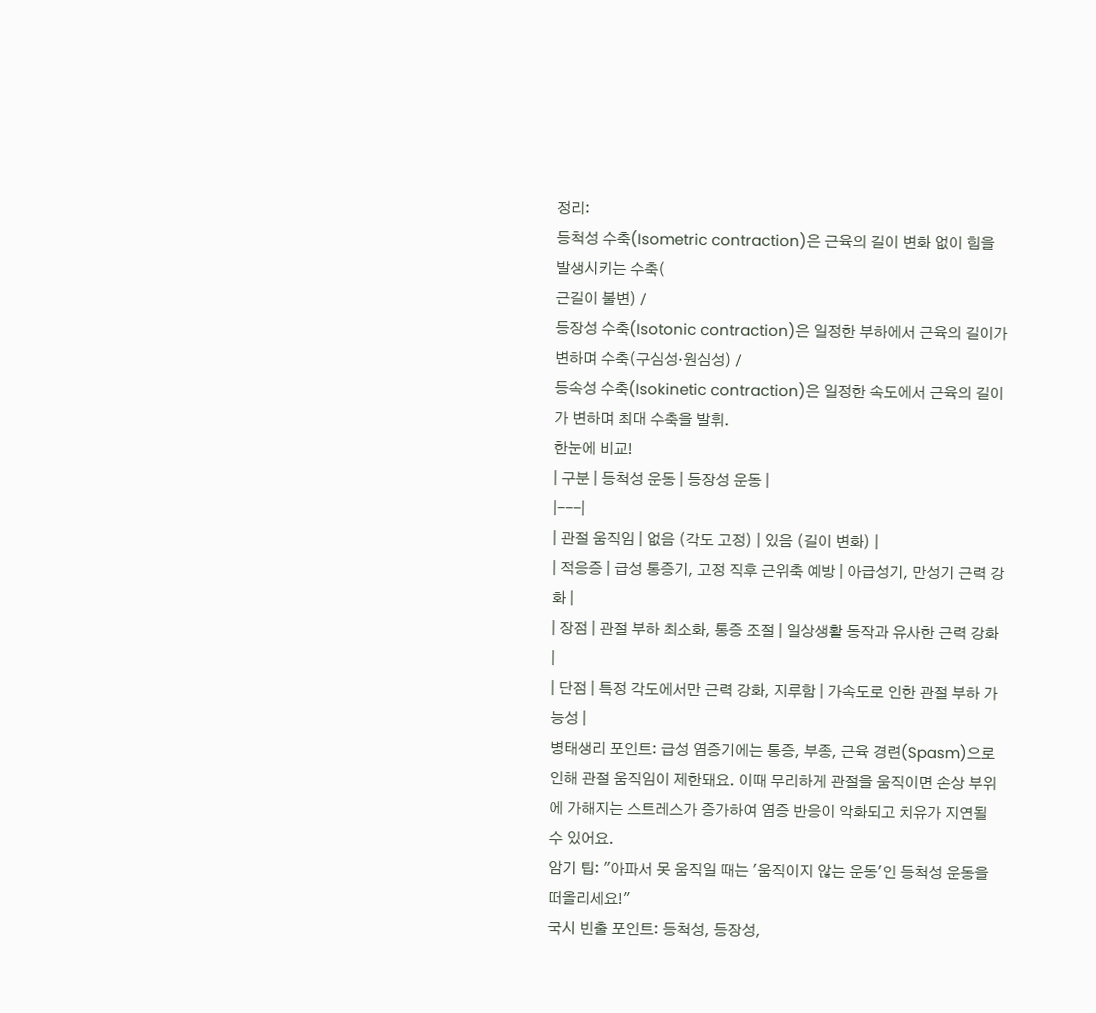정리:
등척성 수축(Isometric contraction)은 근육의 길이 변화 없이 힘을 발생시키는 수축(
근길이 불변) /
등장성 수축(Isotonic contraction)은 일정한 부하에서 근육의 길이가 변하며 수축(구심성·원심성) /
등속성 수축(Isokinetic contraction)은 일정한 속도에서 근육의 길이가 변하며 최대 수축을 발휘.
한눈에 비교!
| 구분 | 등척성 운동 | 등장성 운동 |
|---|
| 관절 움직임 | 없음 (각도 고정) | 있음 (길이 변화) |
| 적응증 | 급성 통증기, 고정 직후 근위축 예방 | 아급성기, 만성기 근력 강화 |
| 장점 | 관절 부하 최소화, 통증 조절 | 일상생활 동작과 유사한 근력 강화 |
| 단점 | 특정 각도에서만 근력 강화, 지루함 | 가속도로 인한 관절 부하 가능성 |
병태생리 포인트: 급성 염증기에는 통증, 부종, 근육 경련(Spasm)으로 인해 관절 움직임이 제한돼요. 이때 무리하게 관절을 움직이면 손상 부위에 가해지는 스트레스가 증가하여 염증 반응이 악화되고 치유가 지연될 수 있어요.
암기 팁: "아파서 못 움직일 때는 '움직이지 않는 운동'인 등척성 운동을 떠올리세요!"
국시 빈출 포인트: 등척성, 등장성,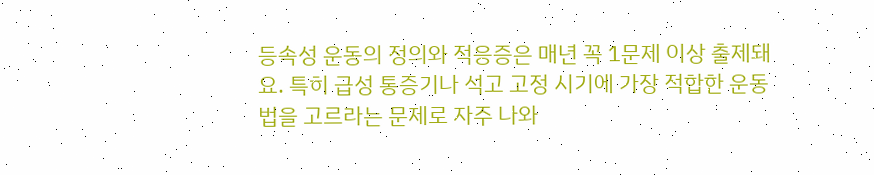등속성 운동의 정의와 적응증은 매년 꼭 1문제 이상 출제돼요. 특히 급성 통증기나 석고 고정 시기에 가장 적합한 운동법을 고르라는 문제로 자주 나와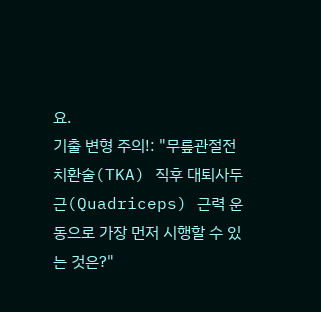요.
기출 변형 주의!: "무릎관절전치환술(TKA) 직후 대퇴사두근(Quadriceps) 근력 운동으로 가장 먼저 시행할 수 있는 것은?"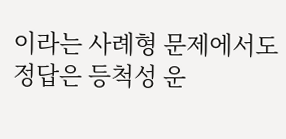이라는 사례형 문제에서도 정답은 등척성 운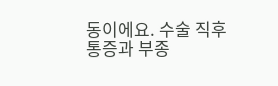동이에요. 수술 직후 통증과 부종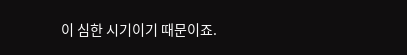이 심한 시기이기 때문이죠.